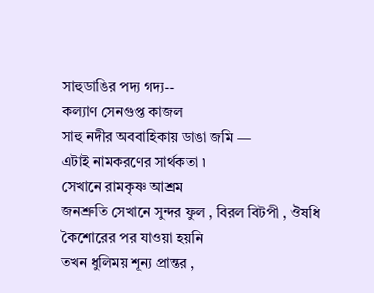সাহুডাঙির পদ্য গদ্য--
কল্যাণ সেনগুপ্ত কাজল
সাহু নদীর অববাহিকায় ডাঙা জমি —
এটাই নামকরণের সার্থকতা ৷
সেখানে রামকৃষ্ণ আশ্রম
জনশ্রুতি সেখানে সুন্দর ফুল , বিরল বিটপী , ঔষধি
কৈশোরের পর যাওয়া হয়নি
তখন ধুলিময় শূন্য প্রান্তর ,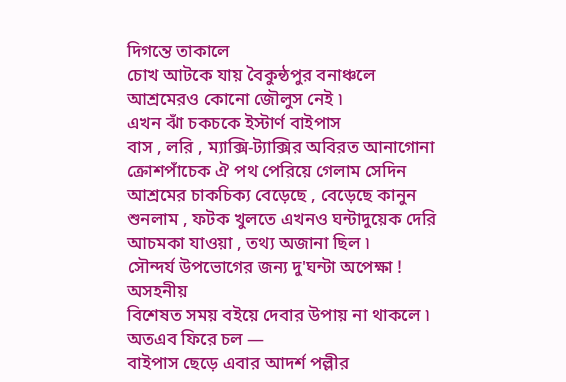দিগন্তে তাকালে
চোখ আটকে যায় বৈকুন্ঠপুর বনাঞ্চলে
আশ্রমেরও কোনো জৌলুস নেই ৷
এখন ঝাঁ চকচকে ইস্টার্ণ বাইপাস
বাস , লরি , ম্যাক্সি-ট্যাক্সির অবিরত আনাগোনা
ক্রোশপাঁচেক ঐ পথ পেরিয়ে গেলাম সেদিন
আশ্রমের চাকচিক্য বেড়েছে , বেড়েছে কানুন
শুনলাম , ফটক খুলতে এখনও ঘন্টাদুয়েক দেরি
আচমকা যাওয়া , তথ্য অজানা ছিল ৷
সৌন্দর্য উপভোগের জন্য দু'ঘন্টা অপেক্ষা !
অসহনীয়
বিশেষত সময় বইয়ে দেবার উপায় না থাকলে ৷
অতএব ফিরে চল —
বাইপাস ছেড়ে এবার আদর্শ পল্লীর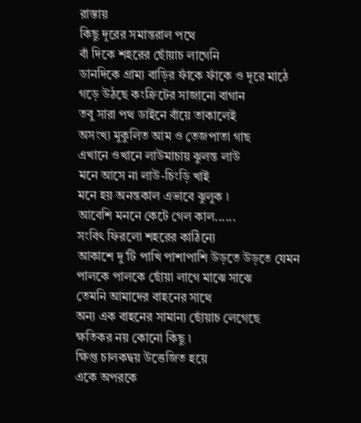রাস্তায়
কিছু দূরের সমান্তরাল পথে
বাঁ দিকে শহরের ছোঁয়াচ লাগেনি
ডানদিকে গ্রাম্য বাড়ির ফাঁকে ফাঁকে ও দূরে মাঠে
গড়ে উঠছে কংক্রিটের সাজানো বাগান
তবু সারা পথ ডাইনে বাঁয়ে তাকালেই
অসংখ্য মুকুলিত আম ও তেজপাতা গাছ
এখানে ওখানে লাউমাচায় ঝুলন্ত লাউ
মনে আসে না লাউ-চিংড়ি খাই
মনে হয় অনন্তকাল এভাবে ঝুলুক ৷
আবেশি মননে কেটে গেল কাল......
সংবিৎ ফিরলো শহরের কাঠিন্যে
আকাশে দু'টি পাখি পাশাপাশি উড়তে উড়তে যেমন
পালকে পালকে ছোঁয়া লাগে মাঝে সাঝে
তেমনি আমাদের বাহনের সাথে
অন্য এক বাহনের সামান্য ছোঁয়াচ লেগেছে
ক্ষতিকর নয় কোনো কিছু ৷
ক্ষিপ্ত চালকদ্বয় উত্তেজিত হয়ে
একে অপরকে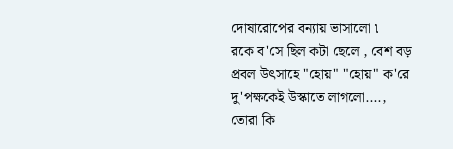দোষারোপের বন্যায় ভাসালো ৷
রকে ব'সে ছিল কটা ছেলে , বেশ বড়
প্রবল উৎসাহে "হোয়" "হোয়" ক'রে
দু'পক্ষকেই উস্কাতে লাগলো....,
তোরা কি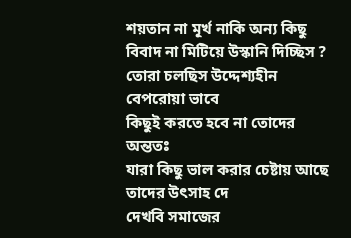শয়তান না মূর্খ নাকি অন্য কিছু
বিবাদ না মিটিয়ে উস্কানি দিচ্ছিস ?
তোরা চলছিস উদ্দেশ্যহীন বেপরোয়া ভাবে
কিছুই করতে হবে না তোদের
অন্ততঃ
যারা কিছু ভাল করার চেষ্টায় আছে
তাদের উৎসাহ দে
দেখবি সমাজের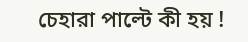চেহারা পাল্টে কী হয় !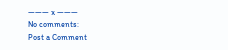——— x ———
No comments:
Post a Comment